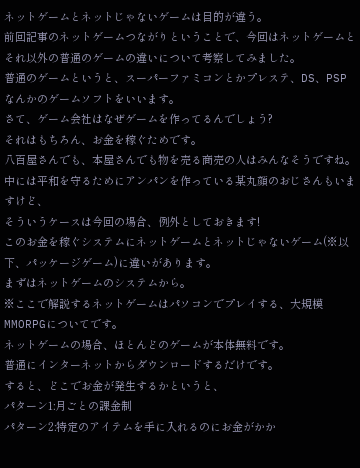ネットゲームとネットじゃないゲームは目的が違う。
前回記事のネットゲームつながりということで、今回はネットゲームとそれ以外の普通のゲームの違いについて考察してみました。
普通のゲームというと、スーパーファミコンとかプレステ、DS、PSP なんかのゲームソフトをいいます。
さて、ゲーム会社はなぜゲームを作ってるんでしょう?
それはもちろん、お金を稼ぐためです。
八百屋さんでも、本屋さんでも物を売る商売の人はみんなそうですね。
中には平和を守るためにアンパンを作っている某丸顔のおじさんもいますけど、
そういうケースは今回の場合、例外としておきます!
このお金を稼ぐシステムにネットゲームとネットじゃないゲーム(※以下、パッケージゲーム)に違いがあります。
まずはネットゲームのシステムから。
※ここで解説するネットゲームはパソコンでプレイする、大規模MMORPGについてです。
ネットゲームの場合、ほとんどのゲームが本体無料です。
普通にインターネットからダウンロードするだけです。
すると、どこでお金が発生するかというと、
パターン1:月ごとの課金制
パターン2:特定のアイテムを手に入れるのにお金がかか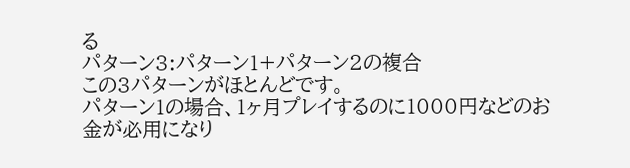る
パターン3:パターン1+パターン2の複合
この3パターンがほとんどです。
パターン1の場合、1ヶ月プレイするのに1000円などのお金が必用になり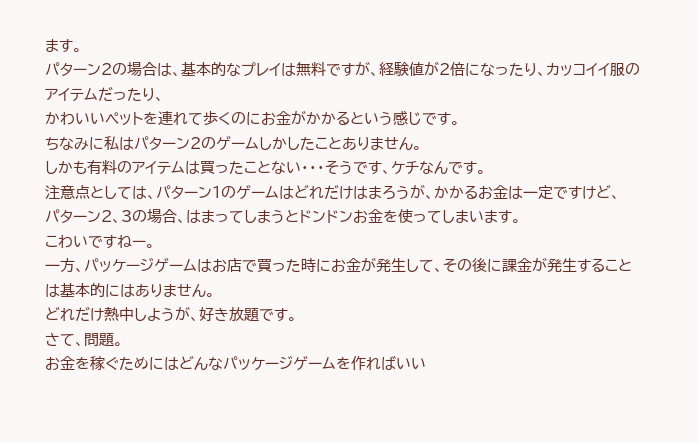ます。
パターン2の場合は、基本的なプレイは無料ですが、経験値が2倍になったり、カッコイイ服のアイテムだったり、
かわいいペットを連れて歩くのにお金がかかるという感じです。
ちなみに私はパターン2のゲームしかしたことありません。
しかも有料のアイテムは買ったことない・・・そうです、ケチなんです。
注意点としては、パターン1のゲームはどれだけはまろうが、かかるお金は一定ですけど、
パターン2、3の場合、はまってしまうとドンドンお金を使ってしまいます。
こわいですねー。
一方、パッケージゲームはお店で買った時にお金が発生して、その後に課金が発生することは基本的にはありません。
どれだけ熱中しようが、好き放題です。
さて、問題。
お金を稼ぐためにはどんなパッケージゲームを作ればいい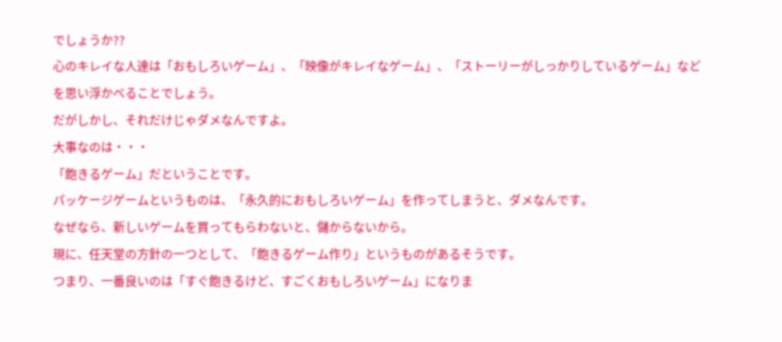でしょうか??
心のキレイな人達は「おもしろいゲーム」、「映像がキレイなゲーム」、「ストーリーがしっかりしているゲーム」などを思い浮かべることでしょう。
だがしかし、それだけじゃダメなんですよ。
大事なのは・・・
「飽きるゲーム」だということです。
パッケージゲームというものは、「永久的におもしろいゲーム」を作ってしまうと、ダメなんです。
なぜなら、新しいゲームを買ってもらわないと、儲からないから。
現に、任天堂の方針の一つとして、「飽きるゲーム作り」というものがあるそうです。
つまり、一番良いのは「すぐ飽きるけど、すごくおもしろいゲーム」になりま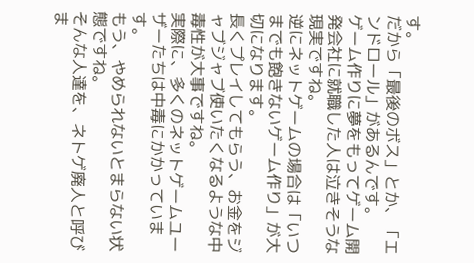す。
だから「最後のボス」とか、「エンドロール」があるんです。
ゲーム作りに夢をもってゲーム開発会社に就職した人は泣きそうな現実ですね。
逆にネットゲームの場合は「いつまでも飽きないゲーム作り」が大切になります。
長くプレイしてもらう、お金をジャブジャブ使いたくなるような中毒性が大事ですね。
実際に、多くのネットゲームユーザーたちは中毒にかかっています。
もう、やめられないとまらない状態ですね。
そんな人達を、ネトゲ廃人と呼びま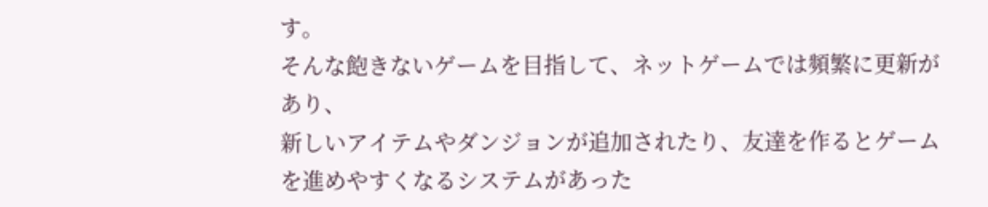す。
そんな飽きないゲームを目指して、ネットゲームでは頻繁に更新があり、
新しいアイテムやダンジョンが追加されたり、友達を作るとゲームを進めやすくなるシステムがあった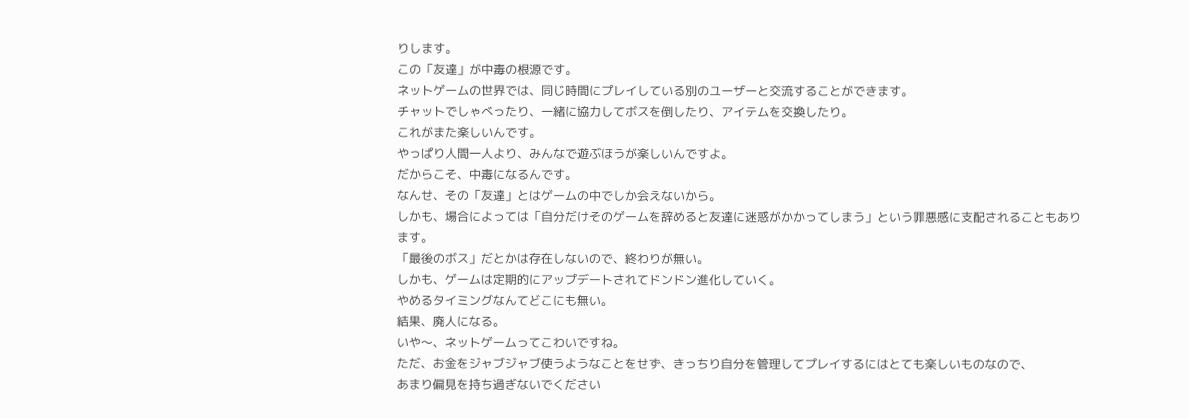りします。
この「友達」が中毒の根源です。
ネットゲームの世界では、同じ時間にプレイしている別のユーザーと交流することができます。
チャットでしゃべったり、一緒に協力してボスを倒したり、アイテムを交換したり。
これがまた楽しいんです。
やっぱり人間一人より、みんなで遊ぶほうが楽しいんですよ。
だからこそ、中毒になるんです。
なんせ、その「友達」とはゲームの中でしか会えないから。
しかも、場合によっては「自分だけそのゲームを辞めると友達に迷惑がかかってしまう」という罪悪感に支配されることもあります。
「最後のボス」だとかは存在しないので、終わりが無い。
しかも、ゲームは定期的にアップデートされてドンドン進化していく。
やめるタイミングなんてどこにも無い。
結果、廃人になる。
いや〜、ネットゲームってこわいですね。
ただ、お金をジャブジャブ使うようなことをせず、きっちり自分を管理してプレイするにはとても楽しいものなので、
あまり偏見を持ち過ぎないでください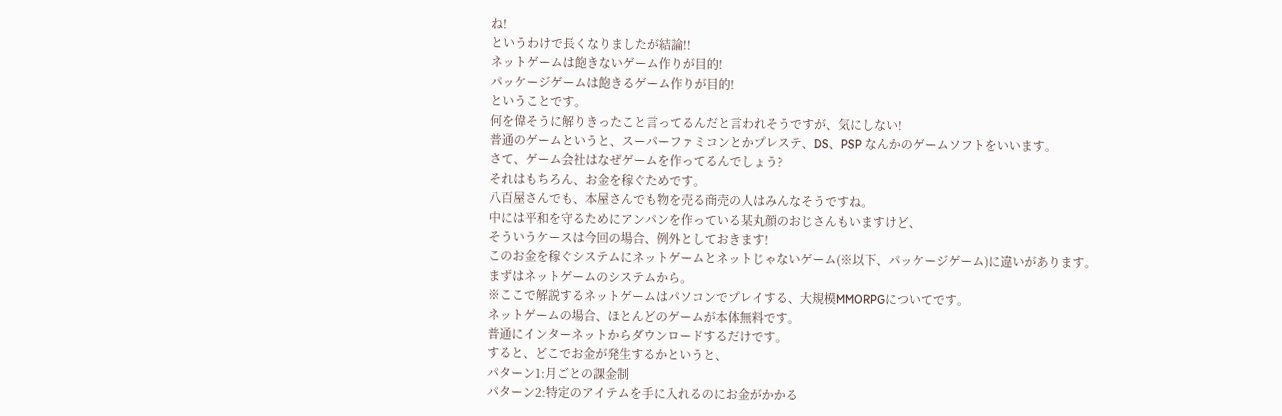ね!
というわけで長くなりましたが結論!!
ネットゲームは飽きないゲーム作りが目的!
パッケージゲームは飽きるゲーム作りが目的!
ということです。
何を偉そうに解りきったこと言ってるんだと言われそうですが、気にしない!
普通のゲームというと、スーパーファミコンとかプレステ、DS、PSP なんかのゲームソフトをいいます。
さて、ゲーム会社はなぜゲームを作ってるんでしょう?
それはもちろん、お金を稼ぐためです。
八百屋さんでも、本屋さんでも物を売る商売の人はみんなそうですね。
中には平和を守るためにアンパンを作っている某丸顔のおじさんもいますけど、
そういうケースは今回の場合、例外としておきます!
このお金を稼ぐシステムにネットゲームとネットじゃないゲーム(※以下、パッケージゲーム)に違いがあります。
まずはネットゲームのシステムから。
※ここで解説するネットゲームはパソコンでプレイする、大規模MMORPGについてです。
ネットゲームの場合、ほとんどのゲームが本体無料です。
普通にインターネットからダウンロードするだけです。
すると、どこでお金が発生するかというと、
パターン1:月ごとの課金制
パターン2:特定のアイテムを手に入れるのにお金がかかる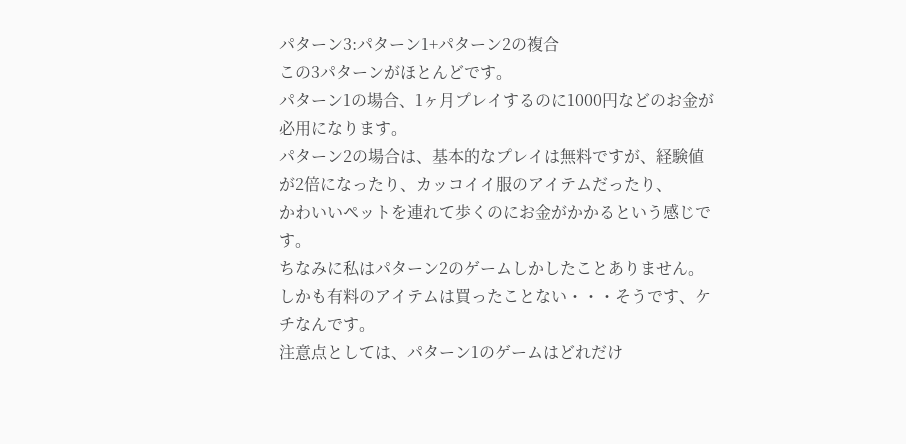パターン3:パターン1+パターン2の複合
この3パターンがほとんどです。
パターン1の場合、1ヶ月プレイするのに1000円などのお金が必用になります。
パターン2の場合は、基本的なプレイは無料ですが、経験値が2倍になったり、カッコイイ服のアイテムだったり、
かわいいペットを連れて歩くのにお金がかかるという感じです。
ちなみに私はパターン2のゲームしかしたことありません。
しかも有料のアイテムは買ったことない・・・そうです、ケチなんです。
注意点としては、パターン1のゲームはどれだけ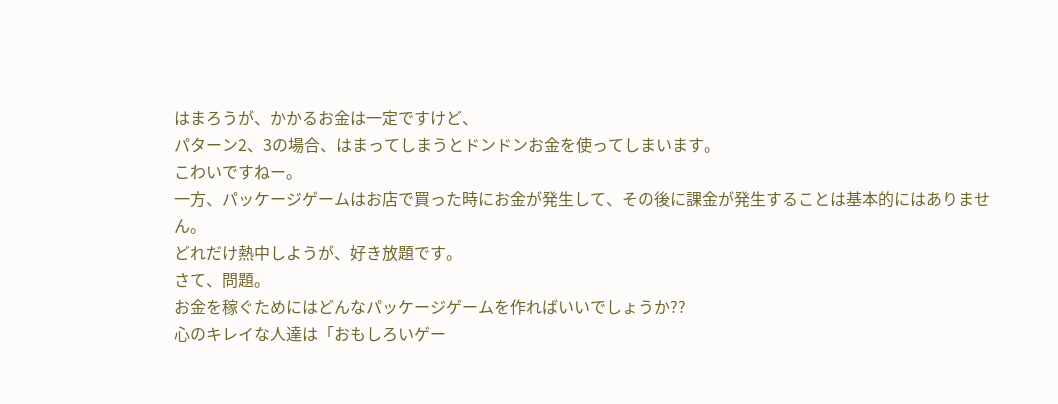はまろうが、かかるお金は一定ですけど、
パターン2、3の場合、はまってしまうとドンドンお金を使ってしまいます。
こわいですねー。
一方、パッケージゲームはお店で買った時にお金が発生して、その後に課金が発生することは基本的にはありません。
どれだけ熱中しようが、好き放題です。
さて、問題。
お金を稼ぐためにはどんなパッケージゲームを作ればいいでしょうか??
心のキレイな人達は「おもしろいゲー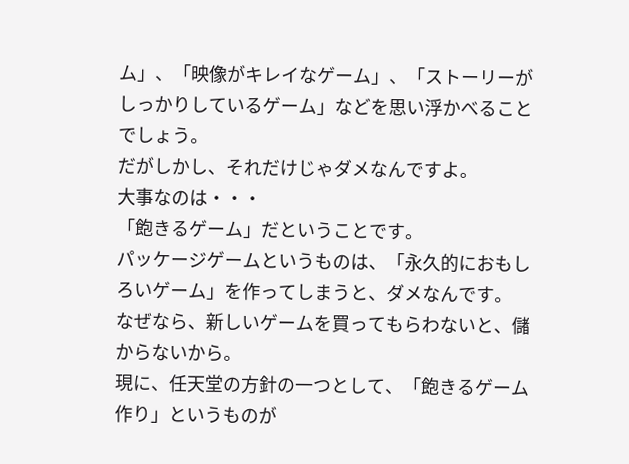ム」、「映像がキレイなゲーム」、「ストーリーがしっかりしているゲーム」などを思い浮かべることでしょう。
だがしかし、それだけじゃダメなんですよ。
大事なのは・・・
「飽きるゲーム」だということです。
パッケージゲームというものは、「永久的におもしろいゲーム」を作ってしまうと、ダメなんです。
なぜなら、新しいゲームを買ってもらわないと、儲からないから。
現に、任天堂の方針の一つとして、「飽きるゲーム作り」というものが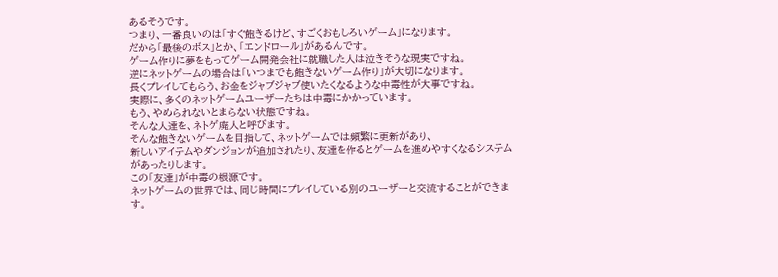あるそうです。
つまり、一番良いのは「すぐ飽きるけど、すごくおもしろいゲーム」になります。
だから「最後のボス」とか、「エンドロール」があるんです。
ゲーム作りに夢をもってゲーム開発会社に就職した人は泣きそうな現実ですね。
逆にネットゲームの場合は「いつまでも飽きないゲーム作り」が大切になります。
長くプレイしてもらう、お金をジャブジャブ使いたくなるような中毒性が大事ですね。
実際に、多くのネットゲームユーザーたちは中毒にかかっています。
もう、やめられないとまらない状態ですね。
そんな人達を、ネトゲ廃人と呼びます。
そんな飽きないゲームを目指して、ネットゲームでは頻繁に更新があり、
新しいアイテムやダンジョンが追加されたり、友達を作るとゲームを進めやすくなるシステムがあったりします。
この「友達」が中毒の根源です。
ネットゲームの世界では、同じ時間にプレイしている別のユーザーと交流することができます。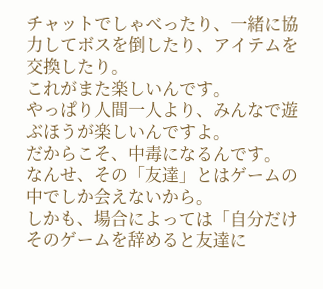チャットでしゃべったり、一緒に協力してボスを倒したり、アイテムを交換したり。
これがまた楽しいんです。
やっぱり人間一人より、みんなで遊ぶほうが楽しいんですよ。
だからこそ、中毒になるんです。
なんせ、その「友達」とはゲームの中でしか会えないから。
しかも、場合によっては「自分だけそのゲームを辞めると友達に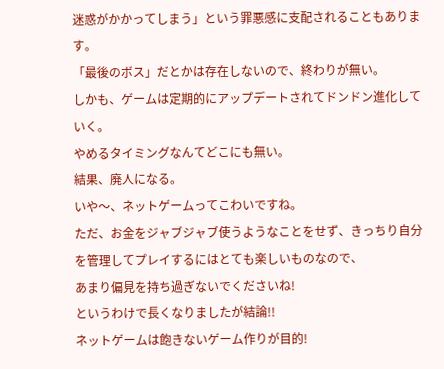迷惑がかかってしまう」という罪悪感に支配されることもあります。
「最後のボス」だとかは存在しないので、終わりが無い。
しかも、ゲームは定期的にアップデートされてドンドン進化していく。
やめるタイミングなんてどこにも無い。
結果、廃人になる。
いや〜、ネットゲームってこわいですね。
ただ、お金をジャブジャブ使うようなことをせず、きっちり自分を管理してプレイするにはとても楽しいものなので、
あまり偏見を持ち過ぎないでくださいね!
というわけで長くなりましたが結論!!
ネットゲームは飽きないゲーム作りが目的!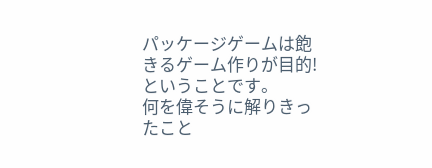パッケージゲームは飽きるゲーム作りが目的!
ということです。
何を偉そうに解りきったこと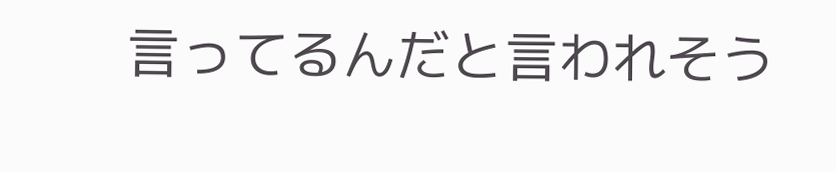言ってるんだと言われそう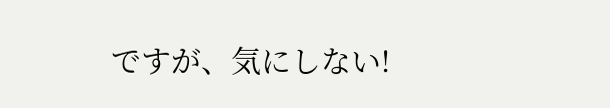ですが、気にしない!